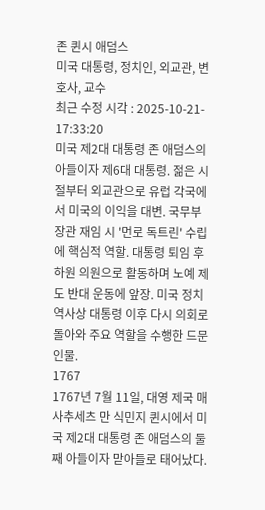존 퀸시 애덤스
미국 대통령, 정치인, 외교관, 변호사, 교수
최근 수정 시각 : 2025-10-21- 17:33:20
미국 제2대 대통령 존 애덤스의 아들이자 제6대 대통령. 젊은 시절부터 외교관으로 유럽 각국에서 미국의 이익을 대변. 국무부 장관 재임 시 '먼로 독트린' 수립에 핵심적 역할. 대통령 퇴임 후 하원 의원으로 활동하며 노예 제도 반대 운동에 앞장. 미국 정치 역사상 대통령 이후 다시 의회로 돌아와 주요 역할을 수행한 드문 인물.
1767
1767년 7월 11일, 대영 제국 매사추세츠 만 식민지 퀸시에서 미국 제2대 대통령 존 애덤스의 둘째 아들이자 맏아들로 태어났다.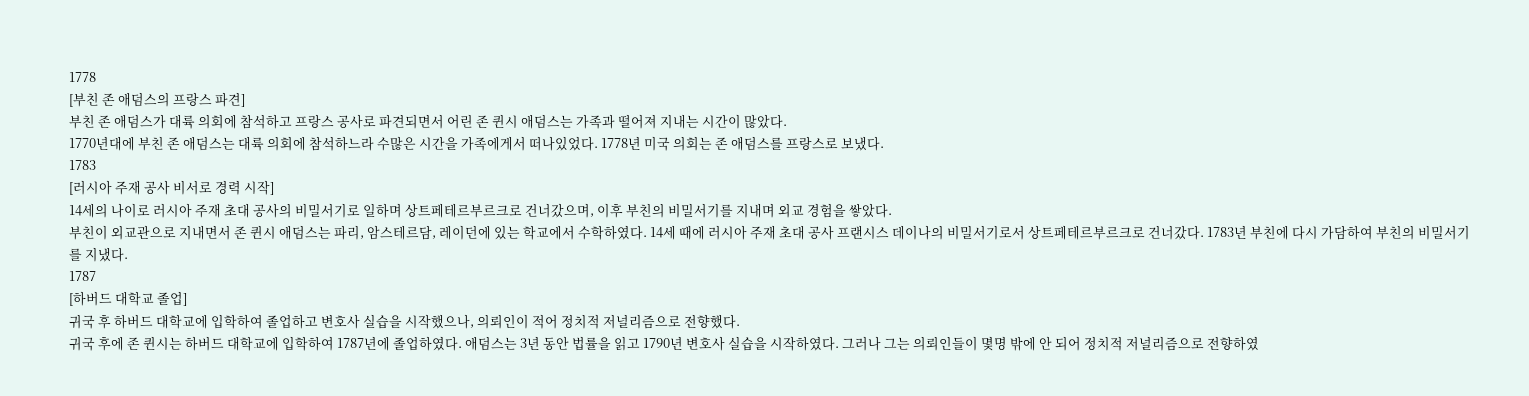1778
[부친 존 애덤스의 프랑스 파견]
부친 존 애덤스가 대륙 의회에 참석하고 프랑스 공사로 파견되면서 어린 존 퀸시 애덤스는 가족과 떨어져 지내는 시간이 많았다.
1770년대에 부친 존 애덤스는 대륙 의회에 참석하느라 수많은 시간을 가족에게서 떠나있었다. 1778년 미국 의회는 존 애덤스를 프랑스로 보냈다.
1783
[러시아 주재 공사 비서로 경력 시작]
14세의 나이로 러시아 주재 초대 공사의 비밀서기로 일하며 상트페테르부르크로 건너갔으며, 이후 부친의 비밀서기를 지내며 외교 경험을 쌓았다.
부친이 외교관으로 지내면서 존 퀸시 애덤스는 파리, 암스테르담, 레이던에 있는 학교에서 수학하였다. 14세 때에 러시아 주재 초대 공사 프랜시스 데이나의 비밀서기로서 상트페테르부르크로 건너갔다. 1783년 부친에 다시 가담하여 부친의 비밀서기를 지냈다.
1787
[하버드 대학교 졸업]
귀국 후 하버드 대학교에 입학하여 졸업하고 변호사 실습을 시작했으나, 의뢰인이 적어 정치적 저널리즘으로 전향했다.
귀국 후에 존 퀸시는 하버드 대학교에 입학하여 1787년에 졸업하였다. 애덤스는 3년 동안 법률을 읽고 1790년 변호사 실습을 시작하였다. 그러나 그는 의뢰인들이 몇명 밖에 안 되어 정치적 저널리즘으로 전향하였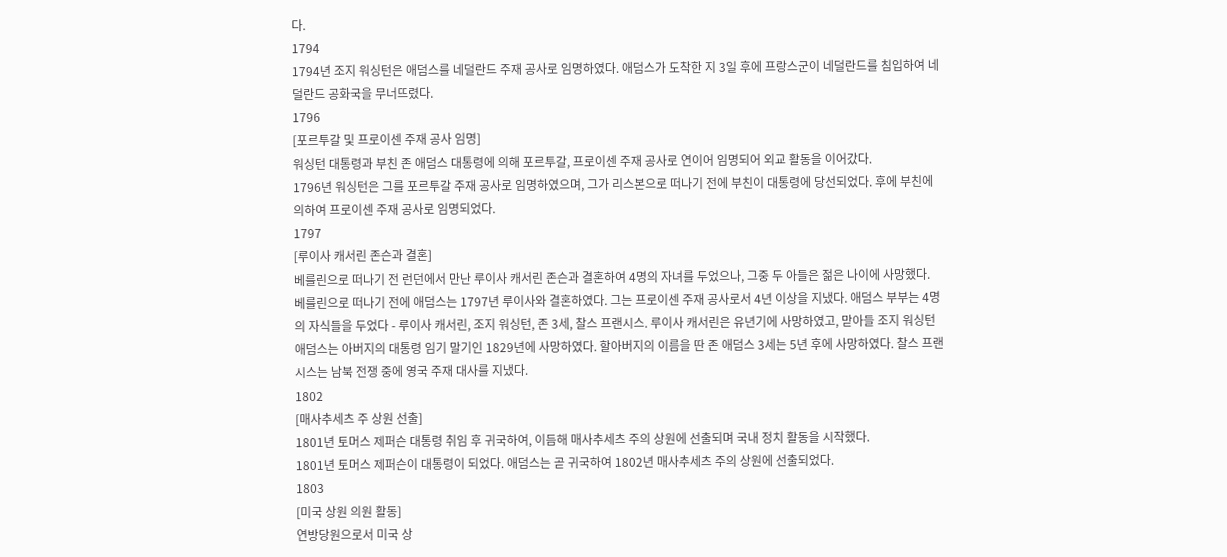다.
1794
1794년 조지 워싱턴은 애덤스를 네덜란드 주재 공사로 임명하였다. 애덤스가 도착한 지 3일 후에 프랑스군이 네덜란드를 침입하여 네덜란드 공화국을 무너뜨렸다.
1796
[포르투갈 및 프로이센 주재 공사 임명]
워싱턴 대통령과 부친 존 애덤스 대통령에 의해 포르투갈, 프로이센 주재 공사로 연이어 임명되어 외교 활동을 이어갔다.
1796년 워싱턴은 그를 포르투갈 주재 공사로 임명하였으며, 그가 리스본으로 떠나기 전에 부친이 대통령에 당선되었다. 후에 부친에 의하여 프로이센 주재 공사로 임명되었다.
1797
[루이사 캐서린 존슨과 결혼]
베를린으로 떠나기 전 런던에서 만난 루이사 캐서린 존슨과 결혼하여 4명의 자녀를 두었으나, 그중 두 아들은 젊은 나이에 사망했다.
베를린으로 떠나기 전에 애덤스는 1797년 루이사와 결혼하였다. 그는 프로이센 주재 공사로서 4년 이상을 지냈다. 애덤스 부부는 4명의 자식들을 두었다 - 루이사 캐서린, 조지 워싱턴, 존 3세, 찰스 프랜시스. 루이사 캐서린은 유년기에 사망하였고, 맏아들 조지 워싱턴 애덤스는 아버지의 대통령 임기 말기인 1829년에 사망하였다. 할아버지의 이름을 딴 존 애덤스 3세는 5년 후에 사망하였다. 찰스 프랜시스는 남북 전쟁 중에 영국 주재 대사를 지냈다.
1802
[매사추세츠 주 상원 선출]
1801년 토머스 제퍼슨 대통령 취임 후 귀국하여, 이듬해 매사추세츠 주의 상원에 선출되며 국내 정치 활동을 시작했다.
1801년 토머스 제퍼슨이 대통령이 되었다. 애덤스는 곧 귀국하여 1802년 매사추세츠 주의 상원에 선출되었다.
1803
[미국 상원 의원 활동]
연방당원으로서 미국 상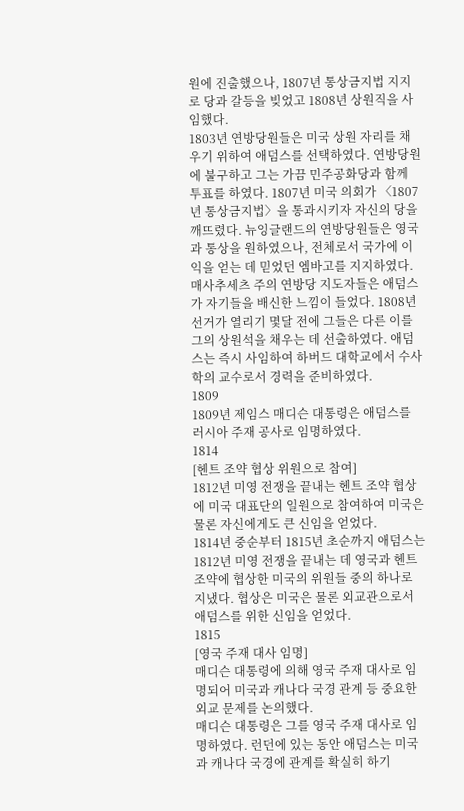원에 진출했으나, 1807년 통상금지법 지지로 당과 갈등을 빚었고 1808년 상원직을 사임했다.
1803년 연방당원들은 미국 상원 자리를 채우기 위하여 애덤스를 선택하였다. 연방당원에 불구하고 그는 가끔 민주공화당과 함께 투표를 하였다. 1807년 미국 의회가 〈1807년 통상금지법〉을 통과시키자 자신의 당을 깨뜨렸다. 뉴잉글랜드의 연방당원들은 영국과 통상을 원하였으나, 전체로서 국가에 이익을 얻는 데 믿었던 엠바고를 지지하였다. 매사추세츠 주의 연방당 지도자들은 애덤스가 자기들을 배신한 느낌이 들었다. 1808년 선거가 열리기 몇달 전에 그들은 다른 이를 그의 상원석을 채우는 데 선출하였다. 애덤스는 즉시 사임하여 하버드 대학교에서 수사학의 교수로서 경력을 준비하였다.
1809
1809년 제임스 매디슨 대통령은 애덤스를 러시아 주재 공사로 임명하였다.
1814
[헨트 조약 협상 위원으로 참여]
1812년 미영 전쟁을 끝내는 헨트 조약 협상에 미국 대표단의 일원으로 참여하여 미국은 물론 자신에게도 큰 신임을 얻었다.
1814년 중순부터 1815년 초순까지 애덤스는 1812년 미영 전쟁을 끝내는 데 영국과 헨트 조약에 협상한 미국의 위원들 중의 하나로 지냈다. 협상은 미국은 물론 외교관으로서 애덤스를 위한 신임을 얻었다.
1815
[영국 주재 대사 임명]
매디슨 대통령에 의해 영국 주재 대사로 임명되어 미국과 캐나다 국경 관계 등 중요한 외교 문제를 논의했다.
매디슨 대통령은 그를 영국 주재 대사로 임명하였다. 런던에 있는 동안 애덤스는 미국과 캐나다 국경에 관계를 확실히 하기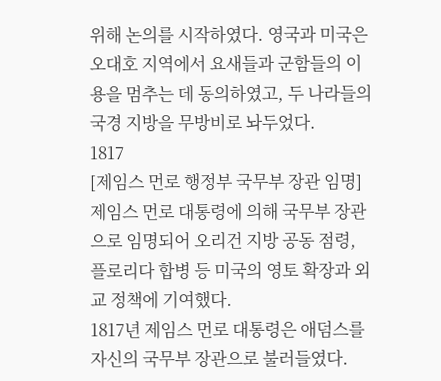위해 논의를 시작하였다. 영국과 미국은 오대호 지역에서 요새들과 군함들의 이용을 멈추는 데 동의하였고, 두 나라들의 국경 지방을 무방비로 놔두었다.
1817
[제임스 먼로 행정부 국무부 장관 임명]
제임스 먼로 대통령에 의해 국무부 장관으로 임명되어 오리건 지방 공동 점령, 플로리다 합병 등 미국의 영토 확장과 외교 정책에 기여했다.
1817년 제임스 먼로 대통령은 애덤스를 자신의 국무부 장관으로 불러들였다.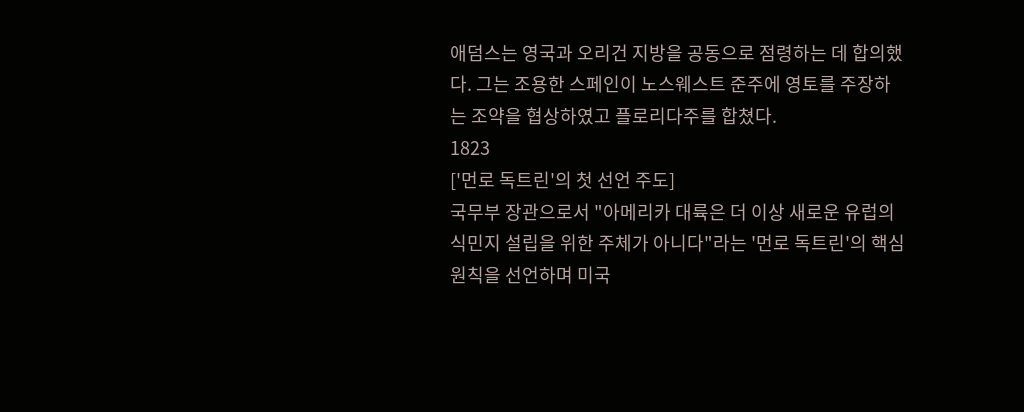애덤스는 영국과 오리건 지방을 공동으로 점령하는 데 합의했다. 그는 조용한 스페인이 노스웨스트 준주에 영토를 주장하는 조약을 협상하였고 플로리다주를 합쳤다.
1823
['먼로 독트린'의 첫 선언 주도]
국무부 장관으로서 "아메리카 대륙은 더 이상 새로운 유럽의 식민지 설립을 위한 주체가 아니다"라는 '먼로 독트린'의 핵심 원칙을 선언하며 미국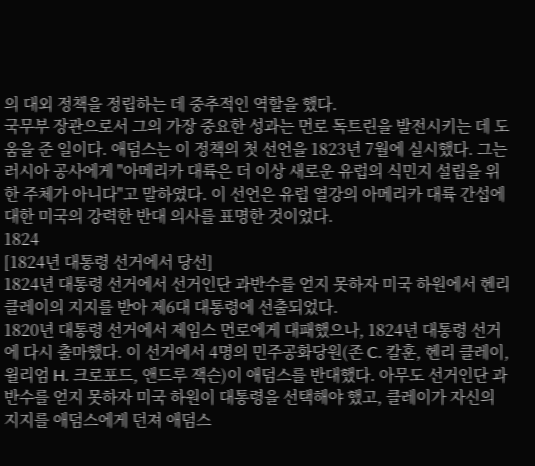의 대외 정책을 정립하는 데 중추적인 역할을 했다.
국무부 장관으로서 그의 가장 중요한 성과는 먼로 독트린을 발전시키는 데 도움을 준 일이다. 애덤스는 이 정책의 첫 선언을 1823년 7월에 실시했다. 그는 러시아 공사에게 "아메리카 대륙은 더 이상 새로운 유럽의 식민지 설립을 위한 주체가 아니다"고 말하였다. 이 선언은 유럽 열강의 아메리카 대륙 간섭에 대한 미국의 강력한 반대 의사를 표명한 것이었다.
1824
[1824년 대통령 선거에서 당선]
1824년 대통령 선거에서 선거인단 과반수를 얻지 못하자 미국 하원에서 헨리 클레이의 지지를 받아 제6대 대통령에 선출되었다.
1820년 대통령 선거에서 제임스 먼로에게 대패했으나, 1824년 대통령 선거에 다시 출마했다. 이 선거에서 4명의 민주공화당원(존 C. 칼훈, 헨리 클레이, 윌리엄 H. 크로포드, 앤드루 잭슨)이 애덤스를 반대했다. 아무도 선거인단 과반수를 얻지 못하자 미국 하원이 대통령을 선택해야 했고, 클레이가 자신의 지지를 애덤스에게 던져 애덤스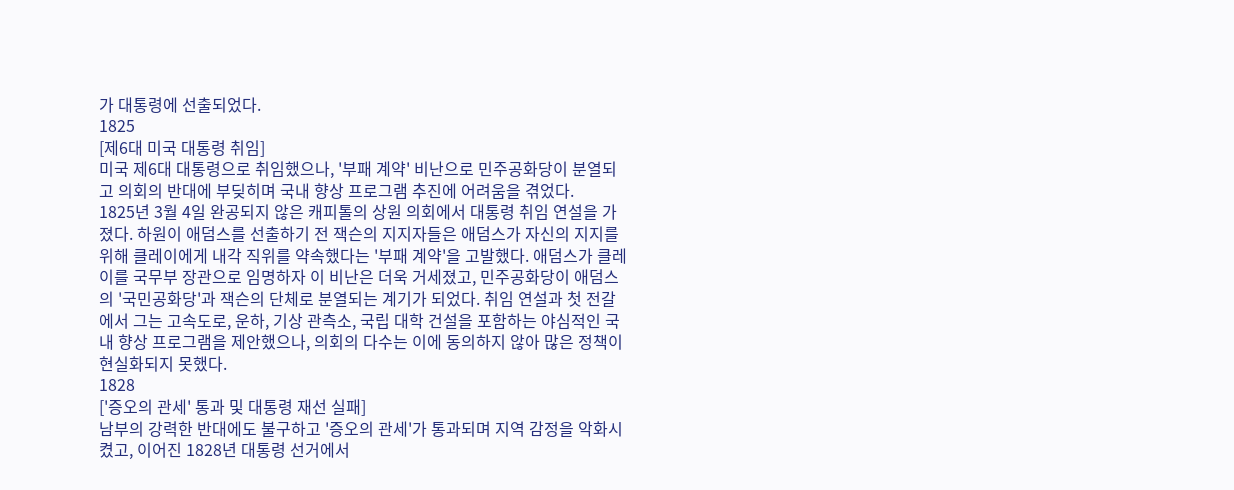가 대통령에 선출되었다.
1825
[제6대 미국 대통령 취임]
미국 제6대 대통령으로 취임했으나, '부패 계약' 비난으로 민주공화당이 분열되고 의회의 반대에 부딪히며 국내 향상 프로그램 추진에 어려움을 겪었다.
1825년 3월 4일 완공되지 않은 캐피톨의 상원 의회에서 대통령 취임 연설을 가졌다. 하원이 애덤스를 선출하기 전 잭슨의 지지자들은 애덤스가 자신의 지지를 위해 클레이에게 내각 직위를 약속했다는 '부패 계약'을 고발했다. 애덤스가 클레이를 국무부 장관으로 임명하자 이 비난은 더욱 거세졌고, 민주공화당이 애덤스의 '국민공화당'과 잭슨의 단체로 분열되는 계기가 되었다. 취임 연설과 첫 전갈에서 그는 고속도로, 운하, 기상 관측소, 국립 대학 건설을 포함하는 야심적인 국내 향상 프로그램을 제안했으나, 의회의 다수는 이에 동의하지 않아 많은 정책이 현실화되지 못했다.
1828
['증오의 관세' 통과 및 대통령 재선 실패]
남부의 강력한 반대에도 불구하고 '증오의 관세'가 통과되며 지역 감정을 악화시켰고, 이어진 1828년 대통령 선거에서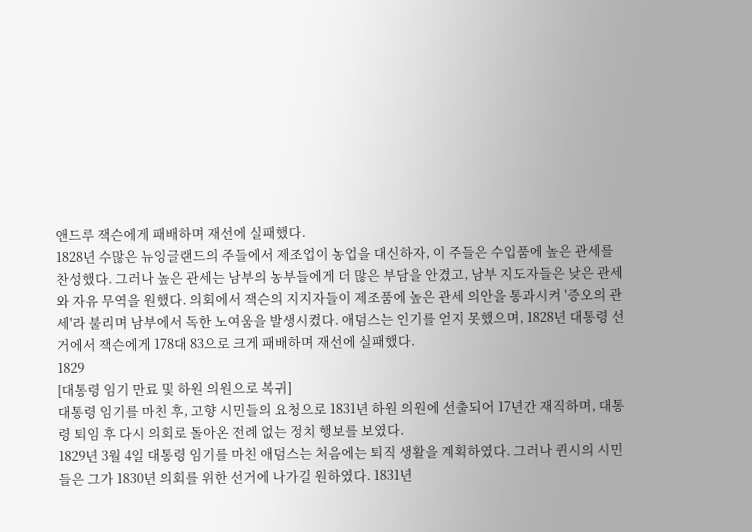앤드루 잭슨에게 패배하며 재선에 실패했다.
1828년 수많은 뉴잉글랜드의 주들에서 제조업이 농업을 대신하자, 이 주들은 수입품에 높은 관세를 찬성했다. 그러나 높은 관세는 남부의 농부들에게 더 많은 부담을 안겼고, 남부 지도자들은 낮은 관세와 자유 무역을 원했다. 의회에서 잭슨의 지지자들이 제조품에 높은 관세 의안을 통과시켜 '증오의 관세'라 불리며 남부에서 독한 노여움을 발생시켰다. 애덤스는 인기를 얻지 못했으며, 1828년 대통령 선거에서 잭슨에게 178대 83으로 크게 패배하며 재선에 실패했다.
1829
[대통령 임기 만료 및 하원 의원으로 복귀]
대통령 임기를 마친 후, 고향 시민들의 요청으로 1831년 하원 의원에 선출되어 17년간 재직하며, 대통령 퇴임 후 다시 의회로 돌아온 전례 없는 정치 행보를 보였다.
1829년 3월 4일 대통령 임기를 마친 애덤스는 처음에는 퇴직 생활을 계획하였다. 그러나 퀸시의 시민들은 그가 1830년 의회를 위한 선거에 나가길 원하였다. 1831년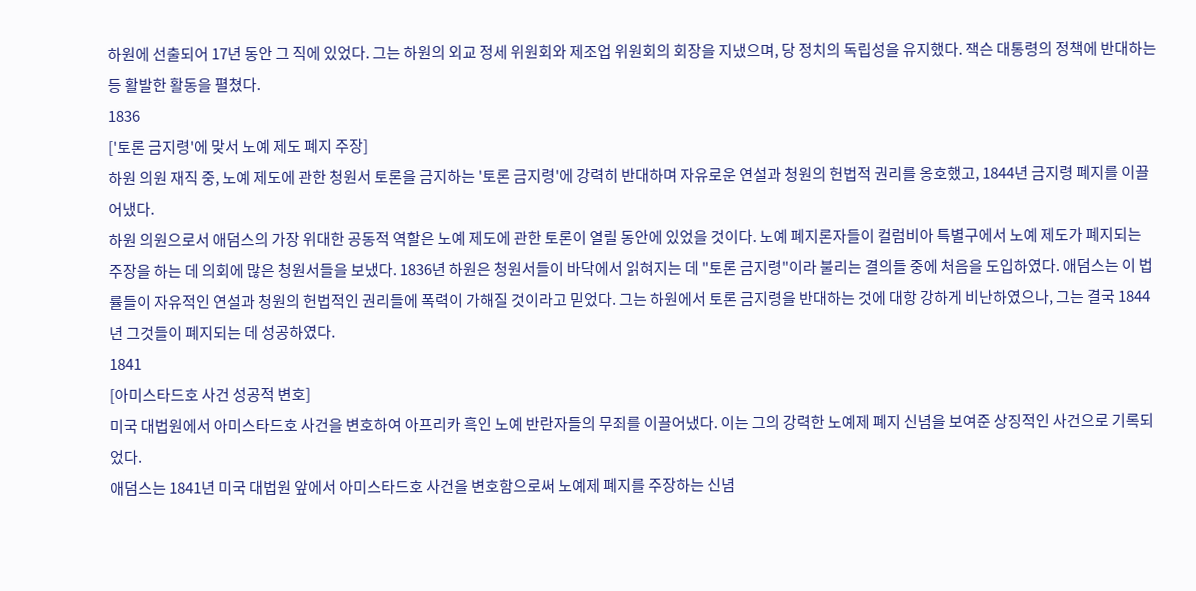하원에 선출되어 17년 동안 그 직에 있었다. 그는 하원의 외교 정세 위원회와 제조업 위원회의 회장을 지냈으며, 당 정치의 독립성을 유지했다. 잭슨 대통령의 정책에 반대하는 등 활발한 활동을 펼쳤다.
1836
['토론 금지령'에 맞서 노예 제도 폐지 주장]
하원 의원 재직 중, 노예 제도에 관한 청원서 토론을 금지하는 '토론 금지령'에 강력히 반대하며 자유로운 연설과 청원의 헌법적 권리를 옹호했고, 1844년 금지령 폐지를 이끌어냈다.
하원 의원으로서 애덤스의 가장 위대한 공동적 역할은 노예 제도에 관한 토론이 열릴 동안에 있었을 것이다. 노예 폐지론자들이 컬럼비아 특별구에서 노예 제도가 폐지되는 주장을 하는 데 의회에 많은 청원서들을 보냈다. 1836년 하원은 청원서들이 바닥에서 읽혀지는 데 "토론 금지령"이라 불리는 결의들 중에 처음을 도입하였다. 애덤스는 이 법률들이 자유적인 연설과 청원의 헌법적인 권리들에 폭력이 가해질 것이라고 믿었다. 그는 하원에서 토론 금지령을 반대하는 것에 대항 강하게 비난하였으나, 그는 결국 1844년 그것들이 폐지되는 데 성공하였다.
1841
[아미스타드호 사건 성공적 변호]
미국 대법원에서 아미스타드호 사건을 변호하여 아프리카 흑인 노예 반란자들의 무죄를 이끌어냈다. 이는 그의 강력한 노예제 폐지 신념을 보여준 상징적인 사건으로 기록되었다.
애덤스는 1841년 미국 대법원 앞에서 아미스타드호 사건을 변호함으로써 노예제 폐지를 주장하는 신념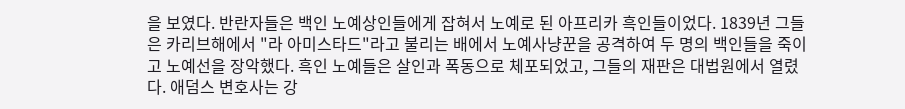을 보였다. 반란자들은 백인 노예상인들에게 잡혀서 노예로 된 아프리카 흑인들이었다. 1839년 그들은 카리브해에서 "라 아미스타드"라고 불리는 배에서 노예사냥꾼을 공격하여 두 명의 백인들을 죽이고 노예선을 장악했다. 흑인 노예들은 살인과 폭동으로 체포되었고, 그들의 재판은 대법원에서 열렸다. 애덤스 변호사는 강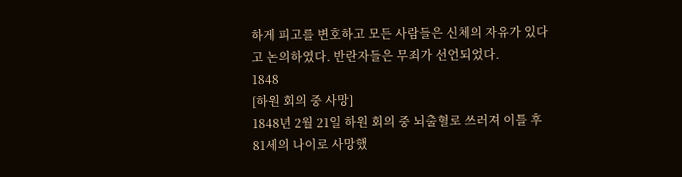하게 피고를 변호하고 모든 사람들은 신체의 자유가 있다고 논의하였다. 반란자들은 무죄가 선언되었다.
1848
[하원 회의 중 사망]
1848년 2월 21일 하원 회의 중 뇌출혈로 쓰러져 이틀 후 81세의 나이로 사망했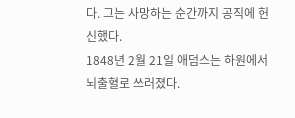다. 그는 사망하는 순간까지 공직에 헌신했다.
1848년 2월 21일 애덤스는 하원에서 뇌출혈로 쓰러졌다.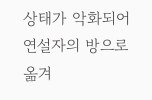상태가 악화되어 연설자의 방으로 옮겨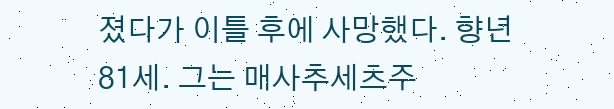졌다가 이틀 후에 사망했다. 향년 81세. 그는 매사추세츠주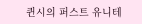퀸시의 퍼스트 유니테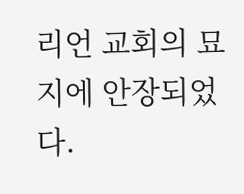리언 교회의 묘지에 안장되었다.